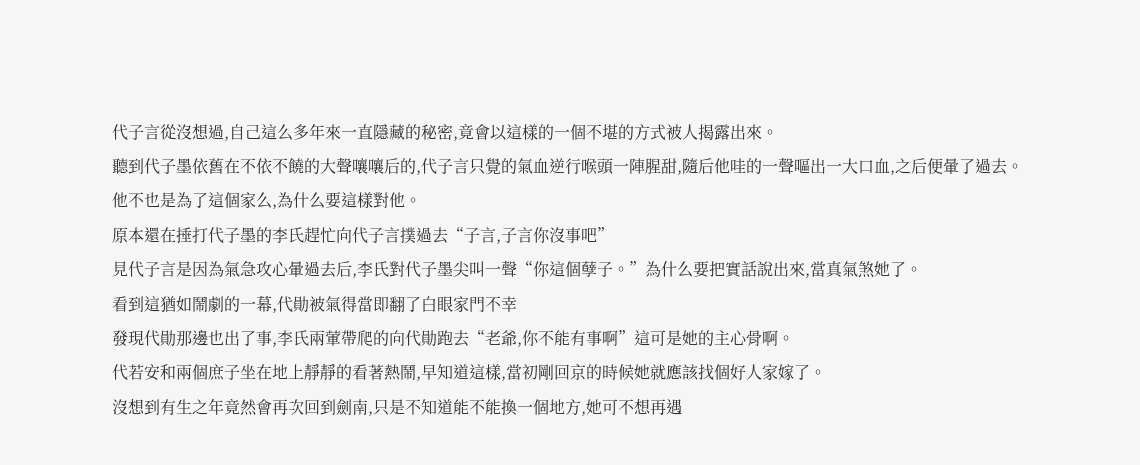代子言從沒想過,自己這么多年來一直隱藏的秘密,竟會以這樣的一個不堪的方式被人揭露出來。
聽到代子墨依舊在不依不饒的大聲嚷嚷后的,代子言只覺的氣血逆行喉頭一陣腥甜,隨后他哇的一聲嘔出一大口血,之后便暈了過去。
他不也是為了這個家么,為什么要這樣對他。
原本還在捶打代子墨的李氏趕忙向代子言撲過去“子言,子言你沒事吧”
見代子言是因為氣急攻心暈過去后,李氏對代子墨尖叫一聲“你這個孽子。”為什么要把實話說出來,當真氣煞她了。
看到這猶如鬧劇的一幕,代勛被氣得當即翻了白眼家門不幸
發現代勛那邊也出了事,李氏兩葷帶爬的向代勛跑去“老爺,你不能有事啊”這可是她的主心骨啊。
代若安和兩個庶子坐在地上靜靜的看著熱鬧,早知道這樣,當初剛回京的時候她就應該找個好人家嫁了。
沒想到有生之年竟然會再次回到劍南,只是不知道能不能換一個地方,她可不想再遇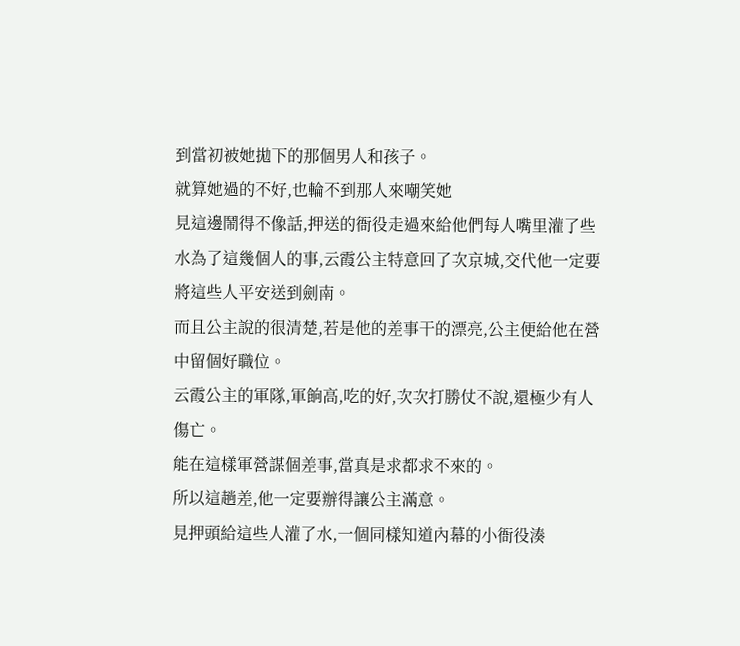到當初被她拋下的那個男人和孩子。
就算她過的不好,也輪不到那人來嘲笑她
見這邊鬧得不像話,押送的衙役走過來給他們每人嘴里灌了些水為了這幾個人的事,云霞公主特意回了次京城,交代他一定要將這些人平安送到劍南。
而且公主說的很清楚,若是他的差事干的漂亮,公主便給他在營中留個好職位。
云霞公主的軍隊,軍餉高,吃的好,次次打勝仗不說,還極少有人傷亡。
能在這樣軍營謀個差事,當真是求都求不來的。
所以這趟差,他一定要辦得讓公主滿意。
見押頭給這些人灌了水,一個同樣知道內幕的小衙役湊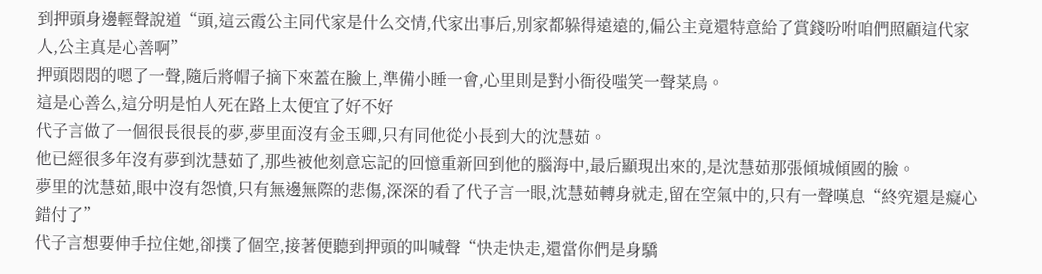到押頭身邊輕聲說道“頭,這云霞公主同代家是什么交情,代家出事后,別家都躲得遠遠的,偏公主竟還特意給了賞錢吩咐咱們照顧這代家人,公主真是心善啊”
押頭悶悶的嗯了一聲,隨后將帽子摘下來蓋在臉上,準備小睡一會,心里則是對小衙役嗤笑一聲菜鳥。
這是心善么,這分明是怕人死在路上太便宜了好不好
代子言做了一個很長很長的夢,夢里面沒有金玉卿,只有同他從小長到大的沈慧茹。
他已經很多年沒有夢到沈慧茹了,那些被他刻意忘記的回憶重新回到他的腦海中,最后顯現出來的,是沈慧茹那張傾城傾國的臉。
夢里的沈慧茹,眼中沒有怨憤,只有無邊無際的悲傷,深深的看了代子言一眼,沈慧茹轉身就走,留在空氣中的,只有一聲嘆息“終究還是癡心錯付了”
代子言想要伸手拉住她,卻撲了個空,接著便聽到押頭的叫喊聲“快走快走,還當你們是身驕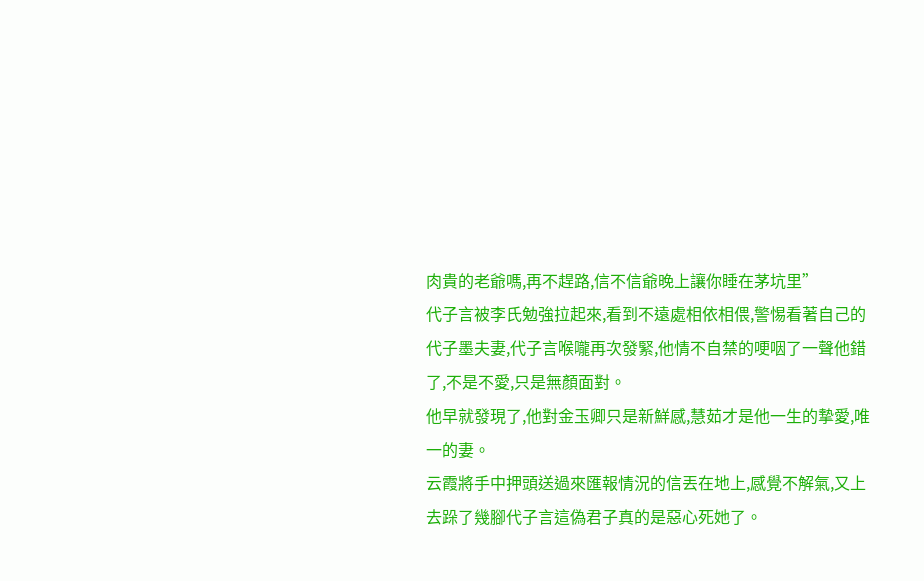肉貴的老爺嗎,再不趕路,信不信爺晚上讓你睡在茅坑里”
代子言被李氏勉強拉起來,看到不遠處相依相偎,警惕看著自己的代子墨夫妻,代子言喉嚨再次發緊,他情不自禁的哽咽了一聲他錯了,不是不愛,只是無顏面對。
他早就發現了,他對金玉卿只是新鮮感,慧茹才是他一生的摯愛,唯一的妻。
云霞將手中押頭送過來匯報情況的信丟在地上,感覺不解氣,又上去跺了幾腳代子言這偽君子真的是惡心死她了。